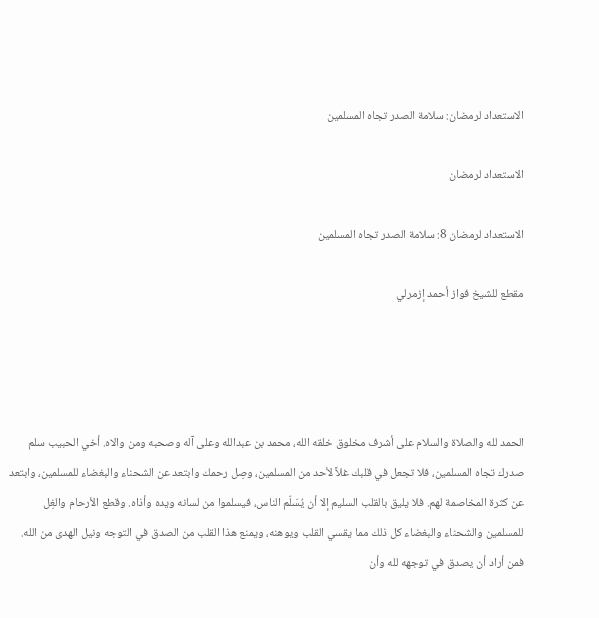الاستعداد لرمضان: سلامة الصدر تجاه المسلمين

الاستعداد لرمضان

الاستعداد لرمضان 8: سلامة الصدر تجاه المسلمين

مقطع للشيخ فواز أحمد إزمرلي




الحمد لله والصلاة والسلام على أشرف مخلوق خلقه الله، محمد بن عبدالله وعلى آله وصحبه ومن والاه. أخي الحبيب سلم صدرك تجاه المسلمين، فلا تجعل في قلبك غلاً لأحد من المسلمين، وصِل رحمك وابتعد عن الشحناء والبغضاء للمسلمين، وابتعد عن كثرة المخاصمة لهم. فلا يليق بالقلب السليم إلا أن يُسَلّم الناس، فيسلموا من لسانه ويده وأذاه. وقطع الأرحام والغِل للمسلمين والشحناء والبغضاء كل ذلك مما يقسي القلب ويوهنه، ويمنع هذا القلب من الصدق في التوجه ونيل الهدى من الله. فمن أراد أن يصدق في توجهه لله وأن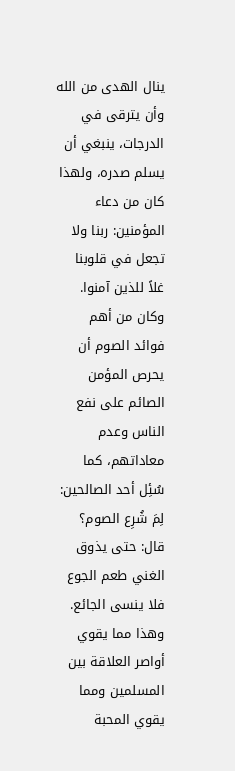ينال الهدى من الله وأن يترقى في الدرجات، ينبغي أن يسلم صدره، ولهذا كان من دعاء المؤمنين: ربنا ولا تجعل في قلوبنا غلاً للذين آمنوا. وكان من أهم فوائد الصوم أن يحرص المؤمن الصائم على نفع الناس وعدم معاداتهم، كما سُئِل أحد الصالحين: لِمَ شُرِع الصوم؟ قال: حتى يذوق الغني طعم الجوع فلا ينسى الجائع. وهذا مما يقوي أواصر العلاقة بين المسلمين ومما يقوي المحبة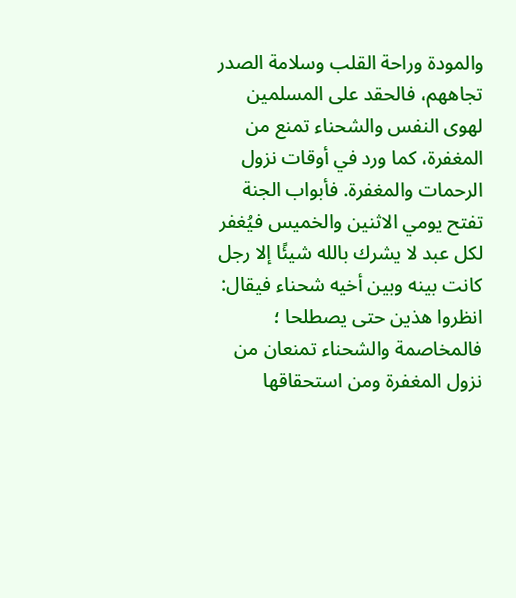والمودة وراحة القلب وسلامة الصدر تجاههم، فالحقد على المسلمين لهوى النفس والشحناء تمنع من المغفرة، كما ورد في أوقات نزول الرحمات والمغفرة. فأبواب الجنة تفتح يومي الاثنين والخميس فيُغفر لكل عبد لا يشرك بالله شيئًا إلا رجل كانت بينه وبين أخيه شحناء فيقال: انظروا هذين حتى يصطلحا ؛ فالمخاصمة والشحناء تمنعان من نزول المغفرة ومن استحقاقها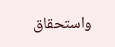واستحقاق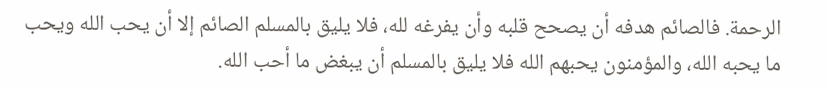الرحمة. فالصائم هدفه أن يصحح قلبه وأن يفرغه لله، فلا يليق بالمسلم الصائم إلا أن يحب الله ويحب ما يحبه الله، والمؤمنون يحبهم الله فلا يليق بالمسلم أن يبغض ما أحب الله.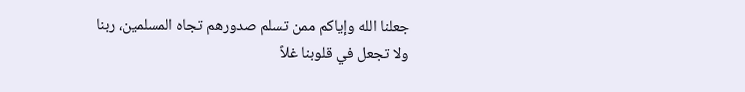جعلنا الله وإياكم ممن تسلم صدورهم تجاه المسلمين، ربنا ولا تجعل في قلوبنا غلاً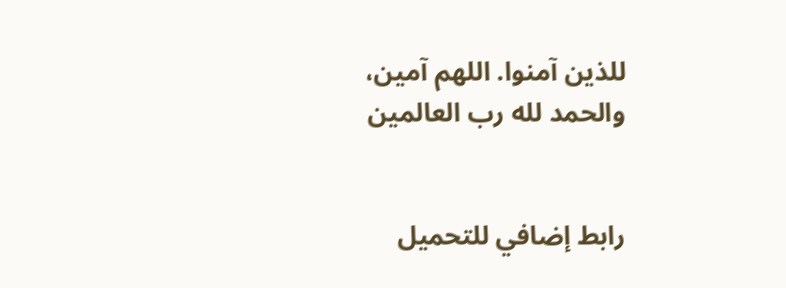للذين آمنوا. اللهم آمين، والحمد لله رب العالمين


رابط إضافي للتحميل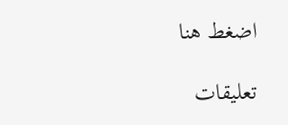اضغط هنا

تعليقات